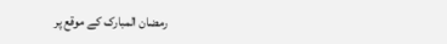رمضان المبارک کے موقع پر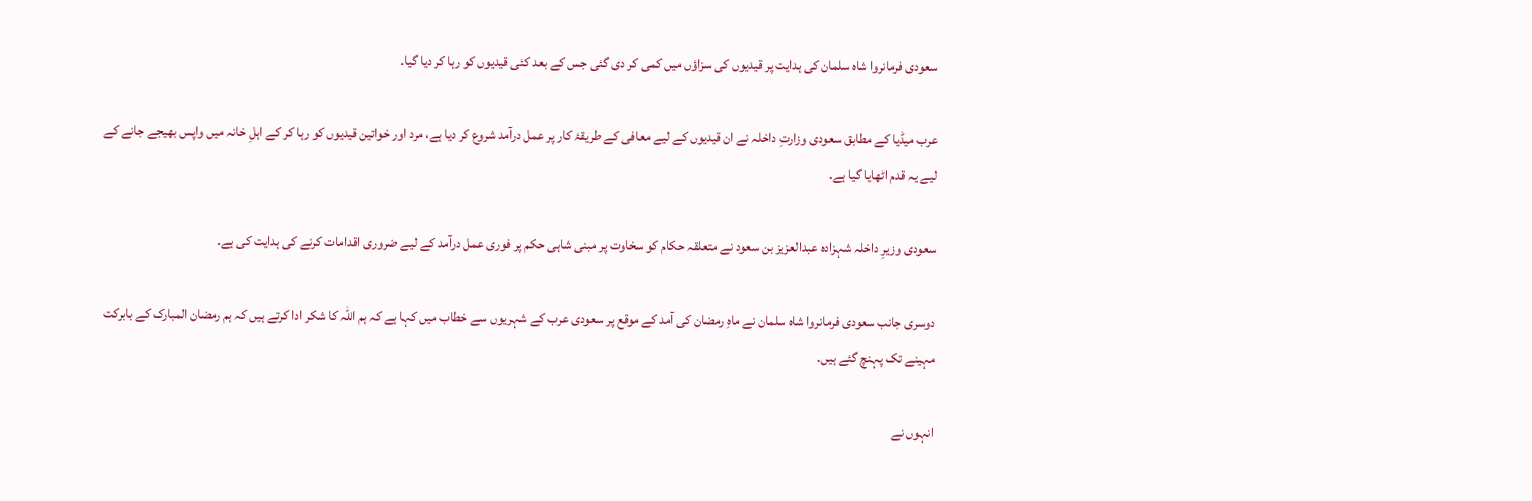سعودی فرمانروا شاہ سلمان کی ہدایت پر قیدیوں کی سزاؤں میں کمی کر دی گئی جس کے بعد کئی قیدیوں کو رہا کر دیا گیا۔

عرب میڈیا کے مطابق سعودی وزارتِ داخلہ نے ان قیدیوں کے لیے معافی کے طریقۂ کار پر عمل درآمد شروع کر دیا ہے، مرد اور خواتین قیدیوں کو رہا کر کے اہلِ خانہ میں واپس بھیجے جانے کے لیے یہ قدم اٹھایا گیا ہے۔

سعودی وزیرِ داخلہ شہزادہ عبدالعزیز بن سعود نے متعلقہ حکام کو سخاوت پر مبنی شاہی حکم پر فوری عمل درآمد کے لیے ضروری اقدامات کرنے کی ہدایت کی ہے۔

دوسری جانب سعودی فرمانروا شاہ سلمان نے ماہِ رمضان کی آمد کے موقع پر سعودی عرب کے شہریوں سے خطاب میں کہا ہے کہ ہم اللّٰہ کا شکر ادا کرتے ہیں کہ ہم رمضان المبارک کے بابرکت مہینے تک پہنچ گئے ہیں۔

انہوں نے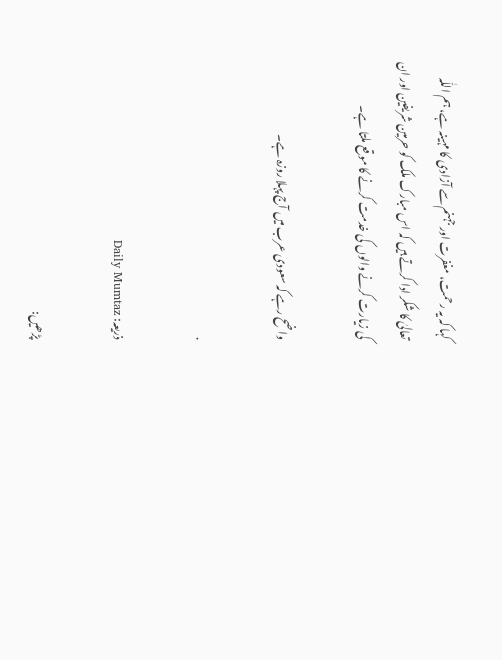کہا کہ یہ رحمت، مغفرت اور جہنم سے آزادی کا مہینہ ہے، ہم اللّٰہ تعالیٰ کا شکر ادا کرتے ہیں کہ اس مبارک ملک کو حرمین شریفین اور ان کی زیارت کرنے والوں کی خدمت کرنے کا موقع ملتا ہے۔

واضح رہے کہ سعودی عرب میں آج پہلا روزہ ہے۔

.

ذریعہ: Daily Mumtaz

پڑھیں: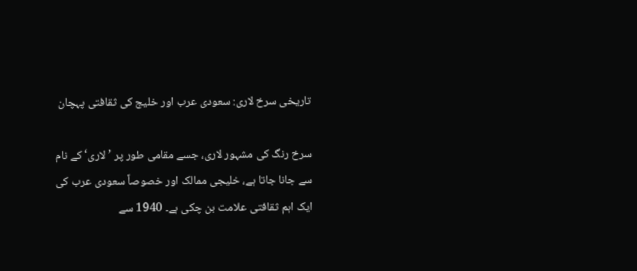تاریخی سرخ لاری: سعودی عرب اور خلیج کی ثقافتی پہچان

سرخ رنگ کی مشہور لاری، جسے مقامی طور پر ’لاری‘ کے نام سے جانا جاتا ہے، خلیجی ممالک اور خصوصاً سعودی عرب کی ایک اہم ثقافتی علامت بن چکی ہے۔ 1940 سے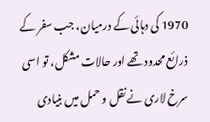1970 کی دہائی کے درمیان، جب سفر کے ذرائع محدود تھے اور حالات مشکل، تو اسی سرخ لاری نے نقل و حمل میں بنیادی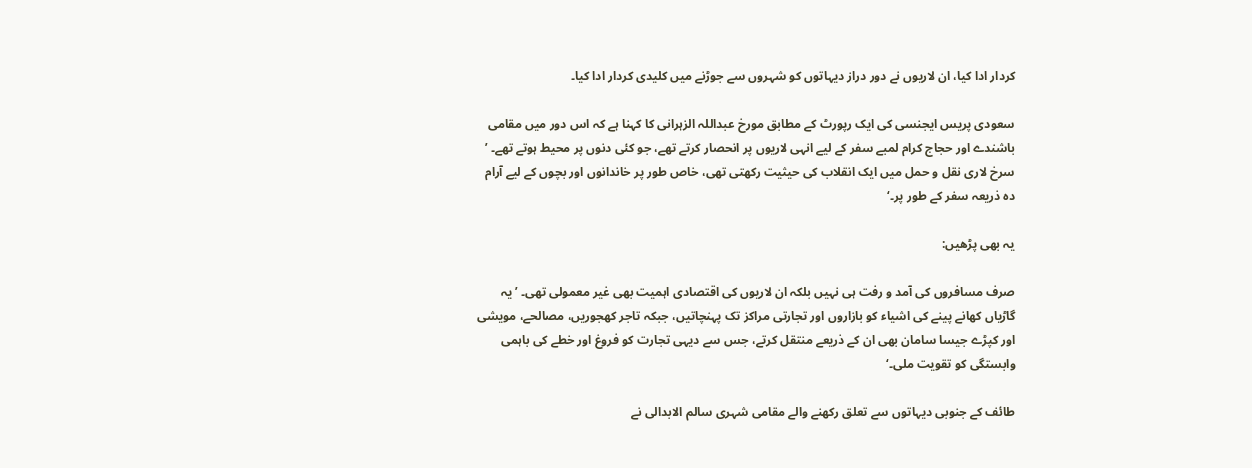کردار ادا کیا، ان لاریوں نے دور دراز دیہاتوں کو شہروں سے جوڑنے میں کلیدی کردار ادا کیا۔

سعودی پریس ایجنسی کی ایک رپورٹ کے مطابق مورخ عبداللہ الزہرانی کا کہنا ہے کہ اس دور میں مقامی باشندے اور حجاج کرام لمبے سفر کے لیے انہی لاریوں پر انحصار کرتے تھے، جو کئی دنوں پر محیط ہوتے تھے۔ ’ سرخ لاری نقل و حمل میں ایک انقلاب کی حیثیت رکھتی تھی، خاص طور پر خاندانوں اور بچوں کے لیے آرام دہ ذریعہ سفر کے طور پر۔‘

یہ بھی پڑھیں:

صرف مسافروں کی آمد و رفت ہی نہیں بلکہ ان لاریوں کی اقتصادی اہمیت بھی غیر معمولی تھی۔ ’یہ گاڑیاں کھانے پینے کی اشیاء کو بازاروں اور تجارتی مراکز تک پہنچاتیں، جبکہ تاجر کھجوریں، مصالحے، مویشی اور کپڑے جیسا سامان بھی ان کے ذریعے منتقل کرتے، جس سے دیہی تجارت کو فروغ اور خطے کی باہمی وابستگی کو تقویت ملی۔‘

طائف کے جنوبی دیہاتوں سے تعلق رکھنے والے مقامی شہری سالم الابدالی نے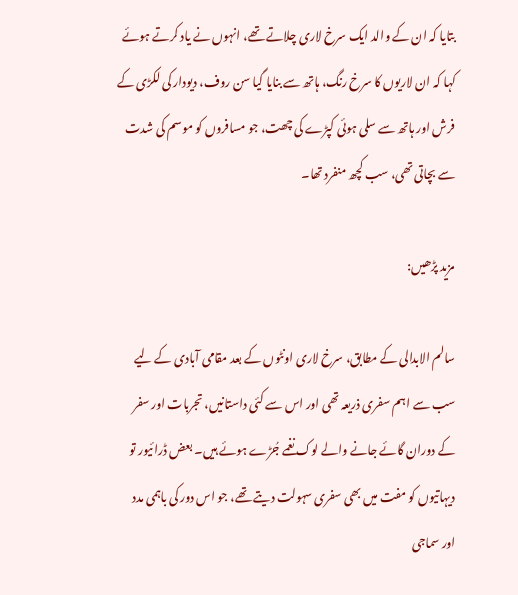بتایا کہ ان کے والد ایک سرخ لاری چلاتے تھے، انہوں نے یاد کرتے ہوئے کہا کہ ان لاریوں کا سرخ رنگ، ہاتھ سے بنایا گیا سن روف، دیودار کی لکڑی کے فرش اور ہاتھ سے سلی ہوئی کپڑے کی چھت، جو مسافروں کو موسم کی شدت سے بچاتی تھی، سب کچھ منفرد تھا۔

مزید پڑھیں:

سالم الابدالی کے مطابق، سرخ لاری اونٹوں کے بعد مقامی آبادی کے لیے سب سے اہم سفری ذریعہ تھی اور اس سے کئی داستانیں، تجربات اور سفر کے دوران گائے جانے والے لوک نغمے جُڑے ہوئے ہیں۔ بعض ڈرائیور تو دیہاتیوں کو مفت میں بھی سفری سہولت دیتے تھے، جو اس دور کی باہمی مدد اور سماجی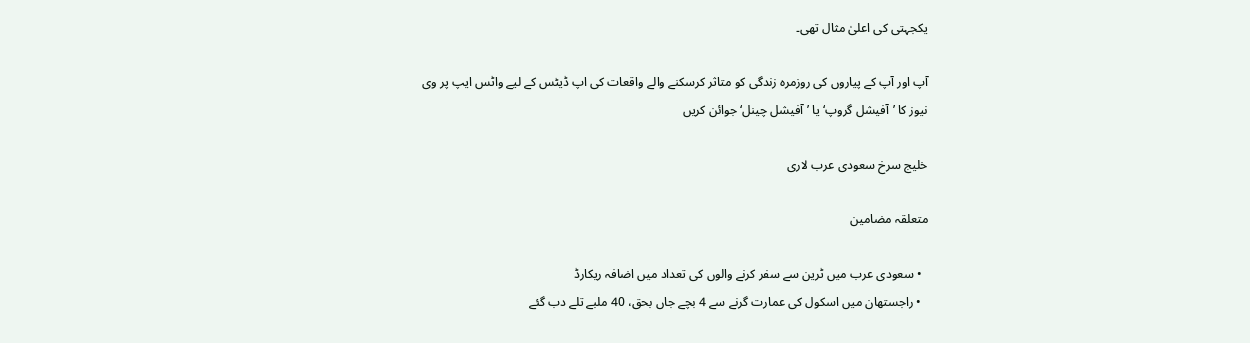یکجہتی کی اعلیٰ مثال تھی۔

آپ اور آپ کے پیاروں کی روزمرہ زندگی کو متاثر کرسکنے والے واقعات کی اپ ڈیٹس کے لیے واٹس ایپ پر وی نیوز کا ’آفیشل گروپ‘ یا ’آفیشل چینل‘ جوائن کریں

خلیج سرخ سعودی عرب لاری

متعلقہ مضامین

  • سعودی عرب میں ٹرین سے سفر کرنے والوں کی تعداد میں اضافہ ریکارڈ
  • راجستھان میں اسکول کی عمارت گرنے سے 4 بچے جاں بحق، 40 ملبے تلے دب گئے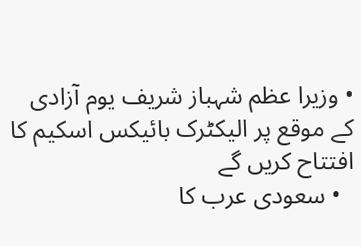• وزیرا عظم شہباز شریف یوم آزادی کے موقع پر الیکٹرک بائیکس اسکیم کا افتتاح کریں گے
  • سعودی عرب کا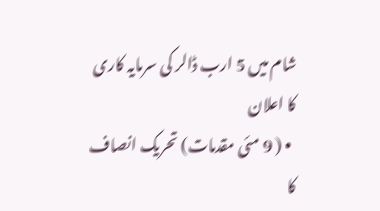شام میں 5 ارب ڈالر کی سرمایہ کاری کا اعلان
  • ( 9 مئی مقدمات) تحریک انصاف کا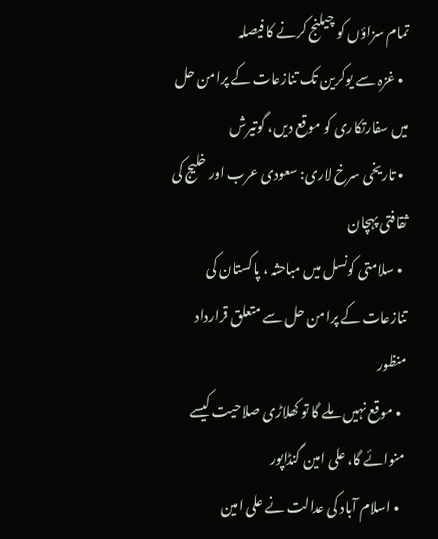تمام سزاؤں کو چیلنج کرنے کا فیصلہ
  • غزہ سے یوکرین تک تنازعات کے پرامن حل میں سفارتکاری کو موقع دیں، گوتیرش
  • تاریخی سرخ لاری: سعودی عرب اور خلیج کی ثقافتی پہچان
  • سلامتی کونسل میں مباحثہ ، پاکستان کی تنازعات کے پرامن حل سے متعلق قرارداد منظور
  • موقع نہیں ملے گا تو کھلاڑی صلاحیت کیسے منوائے گا، علی امین گنڈاپور
  • اسلام آباد کی عدالت نے علی امین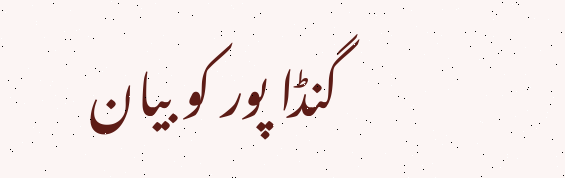گنڈا پور کو بیان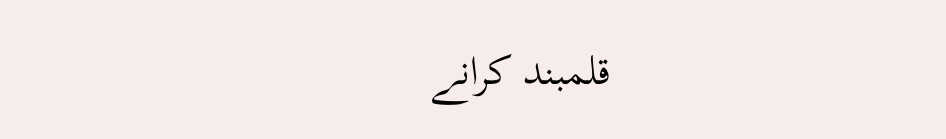قلمبند کرانے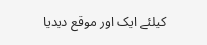کیلئے ایک اور موقع دیدیا